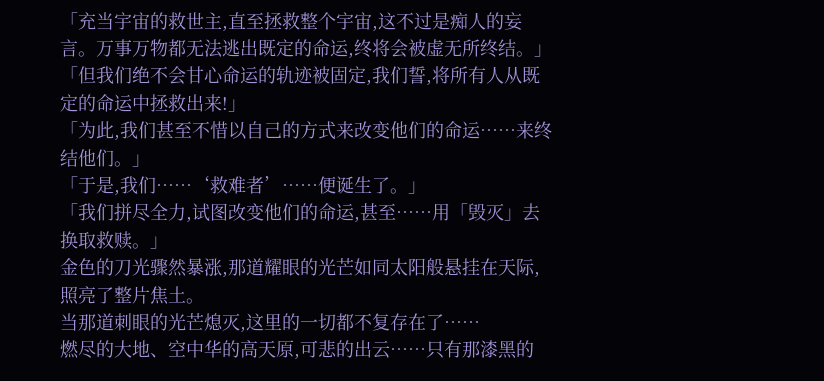「充当宇宙的救世主,直至拯救整个宇宙,这不过是痴人的妄言。万事万物都无法逃出既定的命运,终将会被虚无所终结。」
「但我们绝不会甘心命运的轨迹被固定,我们誓,将所有人从既定的命运中拯救出来!」
「为此,我们甚至不惜以自己的方式来改变他们的命运……来终结他们。」
「于是,我们……‘救难者’……便诞生了。」
「我们拼尽全力,试图改变他们的命运,甚至……用「毁灭」去换取救赎。」
金色的刀光骤然暴涨,那道耀眼的光芒如同太阳般悬挂在天际,照亮了整片焦土。
当那道刺眼的光芒熄灭,这里的一切都不复存在了……
燃尽的大地、空中华的高天原,可悲的出云……只有那漆黑的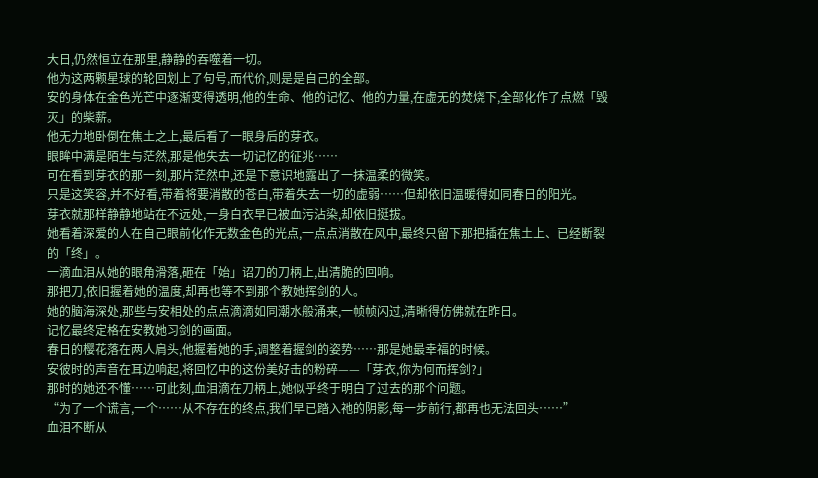大日,仍然恒立在那里,静静的吞噬着一切。
他为这两颗星球的轮回划上了句号,而代价,则是是自己的全部。
安的身体在金色光芒中逐渐变得透明,他的生命、他的记忆、他的力量,在虚无的焚烧下,全部化作了点燃「毁灭」的柴薪。
他无力地卧倒在焦土之上,最后看了一眼身后的芽衣。
眼眸中满是陌生与茫然,那是他失去一切记忆的征兆……
可在看到芽衣的那一刻,那片茫然中,还是下意识地露出了一抹温柔的微笑。
只是这笑容,并不好看,带着将要消散的苍白,带着失去一切的虚弱……但却依旧温暖得如同春日的阳光。
芽衣就那样静静地站在不远处,一身白衣早已被血污沾染,却依旧挺拔。
她看着深爱的人在自己眼前化作无数金色的光点,一点点消散在风中,最终只留下那把插在焦土上、已经断裂的「终」。
一滴血泪从她的眼角滑落,砸在「始」诏刀的刀柄上,出清脆的回响。
那把刀,依旧握着她的温度,却再也等不到那个教她挥剑的人。
她的脑海深处,那些与安相处的点点滴滴如同潮水般涌来,一帧帧闪过,清晰得仿佛就在昨日。
记忆最终定格在安教她习剑的画面。
春日的樱花落在两人肩头,他握着她的手,调整着握剑的姿势……那是她最幸福的时候。
安彼时的声音在耳边响起,将回忆中的这份美好击的粉碎——「芽衣,你为何而挥剑?」
那时的她还不懂……可此刻,血泪滴在刀柄上,她似乎终于明白了过去的那个问题。
“为了一个谎言,一个……从不存在的终点,我们早已踏入祂的阴影,每一步前行,都再也无法回头……”
血泪不断从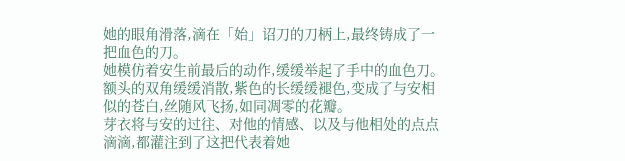她的眼角滑落,滴在「始」诏刀的刀柄上,最终铸成了一把血色的刀。
她模仿着安生前最后的动作,缓缓举起了手中的血色刀。
额头的双角缓缓消散,紫色的长缓缓褪色,变成了与安相似的苍白,丝随风飞扬,如同凋零的花瓣。
芽衣将与安的过往、对他的情感、以及与他相处的点点滴滴,都灌注到了这把代表着她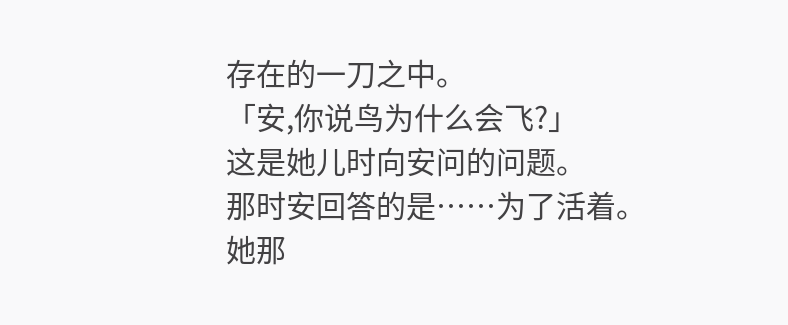存在的一刀之中。
「安,你说鸟为什么会飞?」
这是她儿时向安问的问题。
那时安回答的是……为了活着。
她那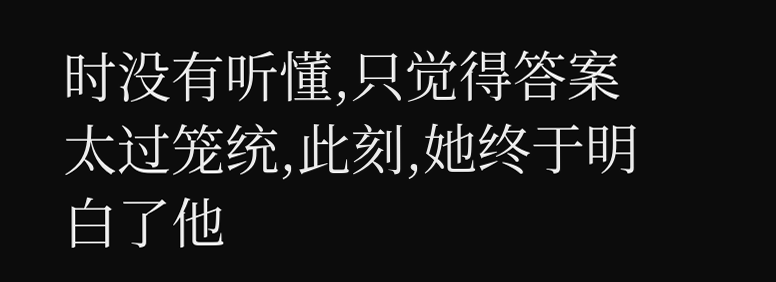时没有听懂,只觉得答案太过笼统,此刻,她终于明白了他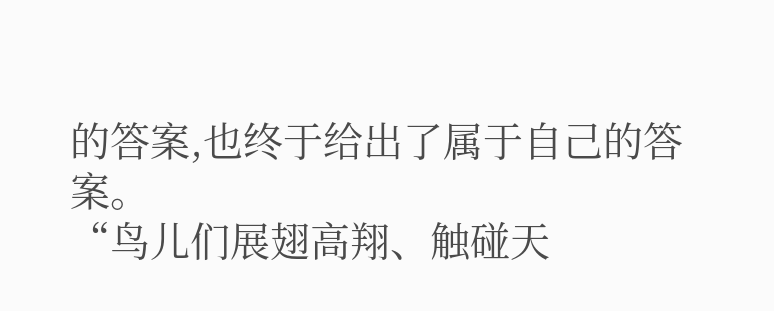的答案,也终于给出了属于自己的答案。
“鸟儿们展翅高翔、触碰天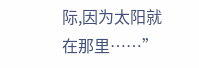际,因为太阳就在那里……”